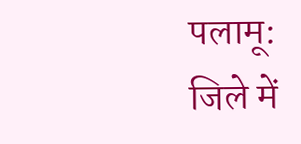पलामू: जिले में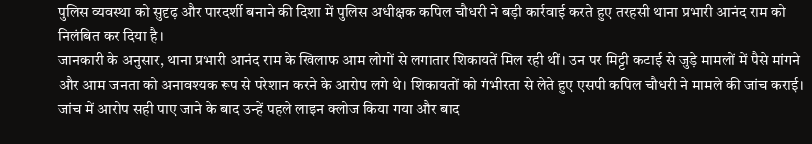पुलिस व्यवस्था को सुदृढ़ और पारदर्शी बनाने की दिशा में पुलिस अधीक्षक कपिल चौधरी ने बड़ी कार्रवाई करते हुए तरहसी थाना प्रभारी आनंद राम को निलंबित कर दिया है।
जानकारी के अनुसार, थाना प्रभारी आनंद राम के खिलाफ आम लोगों से लगातार शिकायतें मिल रही थीं। उन पर मिट्टी कटाई से जुड़े मामलों में पैसे मांगने और आम जनता को अनावश्यक रूप से परेशान करने के आरोप लगे थे। शिकायतों को गंभीरता से लेते हुए एसपी कपिल चौधरी ने मामले की जांच कराई। जांच में आरोप सही पाए जाने के बाद उन्हें पहले लाइन क्लोज किया गया और बाद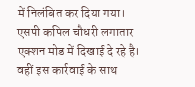में निलंबित कर दिया गया।
एसपी कपिल चौधरी लगातार एक्शन मोड में दिखाई दे रहे है। वहीं इस कार्रवाई के साथ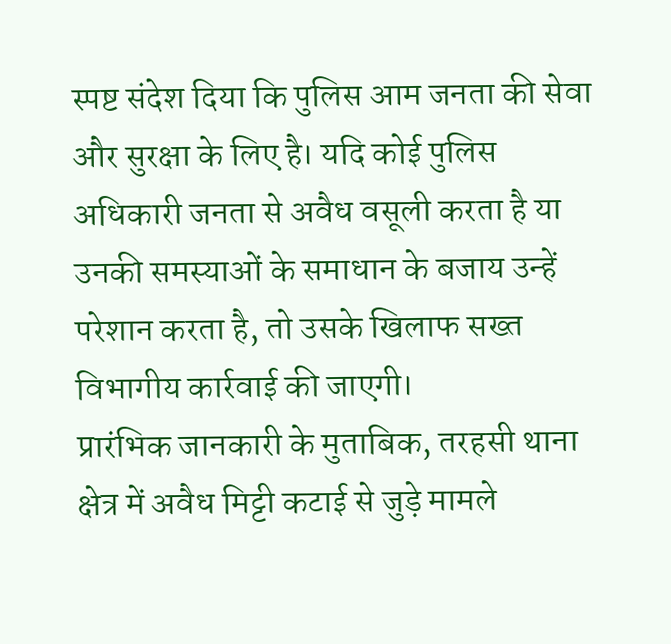स्पष्ट संदेश दिया कि पुलिस आम जनता की सेवा और सुरक्षा के लिए है। यदि कोई पुलिस अधिकारी जनता से अवैध वसूली करता है या उनकी समस्याओं के समाधान के बजाय उन्हें परेशान करता है, तो उसके खिलाफ सख्त विभागीय कार्रवाई की जाएगी।
प्रारंभिक जानकारी के मुताबिक, तरहसी थाना क्षेत्र में अवैध मिट्टी कटाई से जुड़े मामले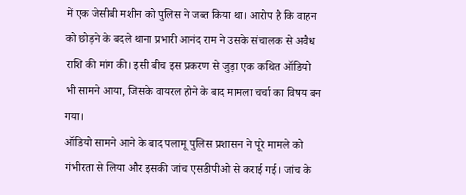में एक जेसीबी मशीन को पुलिस ने जब्त किया था। आरोप है कि वाहन को छोड़ने के बदले थाना प्रभारी आनंद राम ने उसके संचालक से अवैध राशि की मांग की। इसी बीच इस प्रकरण से जुड़ा एक कथित ऑडियो भी सामने आया, जिसके वायरल होने के बाद मामला चर्चा का विषय बन गया।
ऑडियो सामने आने के बाद पलामू पुलिस प्रशासन ने पूरे मामले को गंभीरता से लिया और इसकी जांच एसडीपीओ से कराई गई। जांच के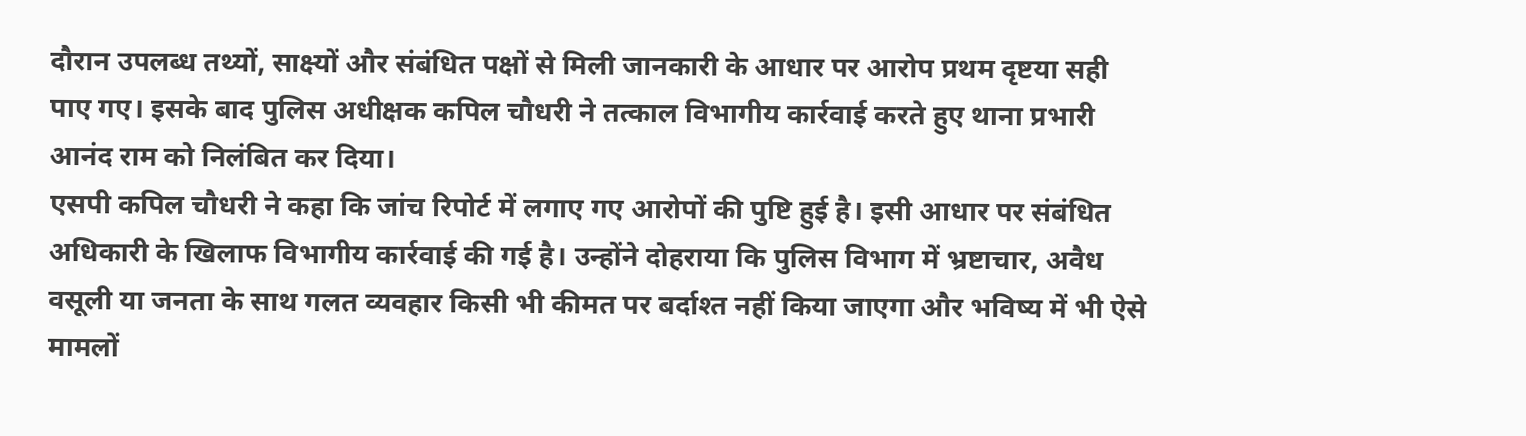दौरान उपलब्ध तथ्यों, साक्ष्यों और संबंधित पक्षों से मिली जानकारी के आधार पर आरोप प्रथम दृष्टया सही पाए गए। इसके बाद पुलिस अधीक्षक कपिल चौधरी ने तत्काल विभागीय कार्रवाई करते हुए थाना प्रभारी आनंद राम को निलंबित कर दिया।
एसपी कपिल चौधरी ने कहा कि जांच रिपोर्ट में लगाए गए आरोपों की पुष्टि हुई है। इसी आधार पर संबंधित अधिकारी के खिलाफ विभागीय कार्रवाई की गई है। उन्होंने दोहराया कि पुलिस विभाग में भ्रष्टाचार, अवैध वसूली या जनता के साथ गलत व्यवहार किसी भी कीमत पर बर्दाश्त नहीं किया जाएगा और भविष्य में भी ऐसे मामलों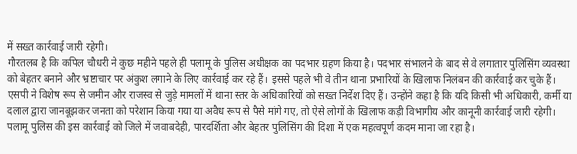में सख्त कार्रवाई जारी रहेगी।
गौरतलब है कि कपिल चौधरी ने कुछ महीने पहले ही पलामू के पुलिस अधीक्षक का पदभार ग्रहण किया है। पदभार संभालने के बाद से वे लगातार पुलिसिंग व्यवस्था को बेहतर बनाने और भ्रष्टाचार पर अंकुश लगाने के लिए कार्रवाई कर रहे हैं। इससे पहले भी वे तीन थाना प्रभारियों के खिलाफ निलंबन की कार्रवाई कर चुके हैं।
एसपी ने विशेष रूप से जमीन और राजस्व से जुड़े मामलों में थाना स्तर के अधिकारियों को सख्त निर्देश दिए हैं। उन्होंने कहा है कि यदि किसी भी अधिकारी, कर्मी या दलाल द्वारा जानबूझकर जनता को परेशान किया गया या अवैध रूप से पैसे मांगे गए, तो ऐसे लोगों के खिलाफ कड़ी विभागीय और कानूनी कार्रवाई जारी रहेगी।
पलामू पुलिस की इस कार्रवाई को जिले में जवाबदेही, पारदर्शिता और बेहतर पुलिसिंग की दिशा में एक महत्वपूर्ण कदम माना जा रहा है।